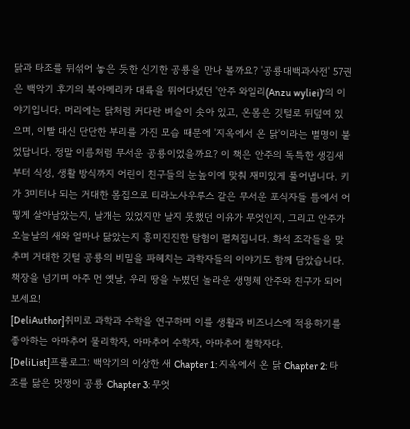닭과 타조를 뒤섞어 놓은 듯한 신기한 공룡을 만나 볼까요? '공룡대백과사전' 57권은 백악기 후기의 북아메리카 대륙을 뛰어다녔던 '안주 와일리(Anzu wyliei)'의 이야기입니다. 머리에는 닭처럼 커다란 벼슬이 솟아 있고, 온몸은 깃털로 뒤덮여 있으며, 이빨 대신 단단한 부리를 가진 모습 때문에 '지옥에서 온 닭'이라는 별명이 붙었답니다. 정말 이름처럼 무서운 공룡이었을까요? 이 책은 안주의 독특한 생김새부터 식성, 생활 방식까지 어린이 친구들의 눈높이에 맞춰 재미있게 풀어냅니다. 키가 3미터나 되는 거대한 몸집으로 티라노사우루스 같은 무서운 포식자들 틈에서 어떻게 살아남았는지, 날개는 있었지만 날지 못했던 이유가 무엇인지, 그리고 안주가 오늘날의 새와 얼마나 닮았는지 흥미진진한 탐험이 펼쳐집니다. 화석 조각들을 맞추며 거대한 깃털 공룡의 비밀을 파헤치는 과학자들의 이야기도 함께 담았습니다. 책장을 넘기며 아주 먼 옛날, 우리 땅을 누볐던 놀라운 생명체 안주와 친구가 되어 보세요!
[DeliAuthor]취미로 과학과 수학을 연구하며 이를 생활과 비즈니스에 적용하기를 좋아하는 아마추어 물리학자, 아마추어 수학자, 아마추어 철학자다.
[DeliList]프롤로그: 백악기의 이상한 새 Chapter 1: 지옥에서 온 닭 Chapter 2: 타조를 닮은 멋쟁이 공룡 Chapter 3: 무엇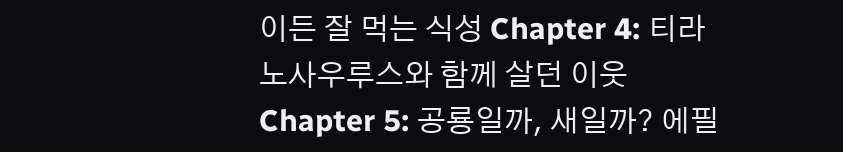이든 잘 먹는 식성 Chapter 4: 티라노사우루스와 함께 살던 이웃 Chapter 5: 공룡일까, 새일까? 에필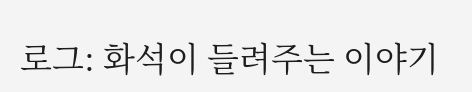로그: 화석이 들려주는 이야기